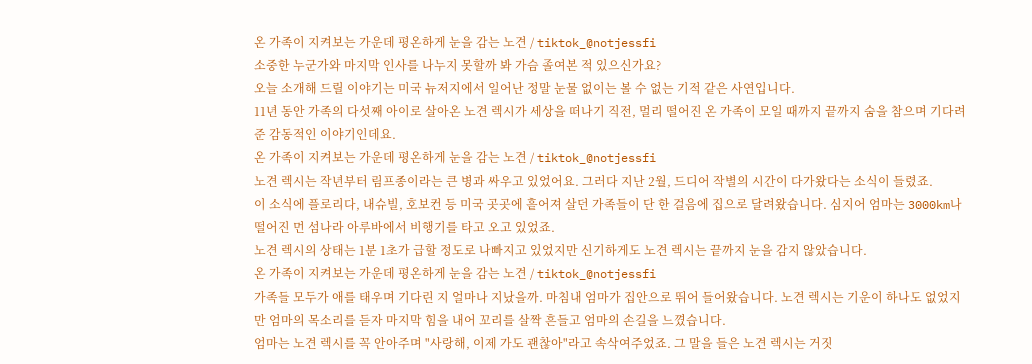온 가족이 지켜보는 가운데 평온하게 눈을 감는 노견 / tiktok_@notjessfi
소중한 누군가와 마지막 인사를 나누지 못할까 봐 가슴 졸여본 적 있으신가요?
오늘 소개해 드릴 이야기는 미국 뉴저지에서 일어난 정말 눈물 없이는 볼 수 없는 기적 같은 사연입니다.
11년 동안 가족의 다섯째 아이로 살아온 노견 렉시가 세상을 떠나기 직전, 멀리 떨어진 온 가족이 모일 때까지 끝까지 숨을 참으며 기다려준 감동적인 이야기인데요.
온 가족이 지켜보는 가운데 평온하게 눈을 감는 노견 / tiktok_@notjessfi
노견 렉시는 작년부터 림프종이라는 큰 병과 싸우고 있었어요. 그러다 지난 2월, 드디어 작별의 시간이 다가왔다는 소식이 들렸죠.
이 소식에 플로리다, 내슈빌, 호보컨 등 미국 곳곳에 흩어져 살던 가족들이 단 한 걸음에 집으로 달려왔습니다. 심지어 엄마는 3000km나 떨어진 먼 섬나라 아루바에서 비행기를 타고 오고 있었죠.
노견 렉시의 상태는 1분 1초가 급할 정도로 나빠지고 있었지만 신기하게도 노견 렉시는 끝까지 눈을 감지 않았습니다.
온 가족이 지켜보는 가운데 평온하게 눈을 감는 노견 / tiktok_@notjessfi
가족들 모두가 애를 태우며 기다린 지 얼마나 지났을까. 마침내 엄마가 집안으로 뛰어 들어왔습니다. 노견 렉시는 기운이 하나도 없었지만 엄마의 목소리를 듣자 마지막 힘을 내어 꼬리를 살짝 흔들고 엄마의 손길을 느꼈습니다.
엄마는 노견 렉시를 꼭 안아주며 "사랑해, 이제 가도 괜찮아"라고 속삭여주었죠. 그 말을 들은 노견 렉시는 거짓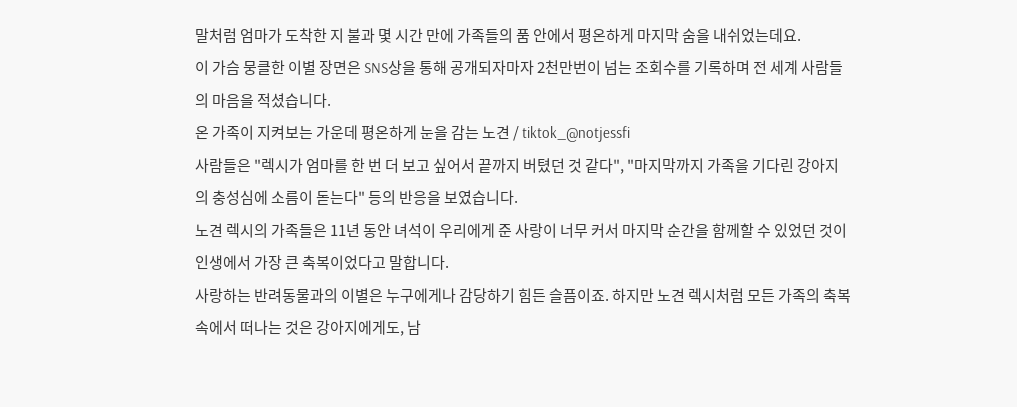말처럼 엄마가 도착한 지 불과 몇 시간 만에 가족들의 품 안에서 평온하게 마지막 숨을 내쉬었는데요.
이 가슴 뭉클한 이별 장면은 SNS상을 통해 공개되자마자 2천만번이 넘는 조회수를 기록하며 전 세계 사람들의 마음을 적셨습니다.
온 가족이 지켜보는 가운데 평온하게 눈을 감는 노견 / tiktok_@notjessfi
사람들은 "렉시가 엄마를 한 번 더 보고 싶어서 끝까지 버텼던 것 같다", "마지막까지 가족을 기다린 강아지의 충성심에 소름이 돋는다" 등의 반응을 보였습니다.
노견 렉시의 가족들은 11년 동안 녀석이 우리에게 준 사랑이 너무 커서 마지막 순간을 함께할 수 있었던 것이 인생에서 가장 큰 축복이었다고 말합니다.
사랑하는 반려동물과의 이별은 누구에게나 감당하기 힘든 슬픔이죠. 하지만 노견 렉시처럼 모든 가족의 축복 속에서 떠나는 것은 강아지에게도, 남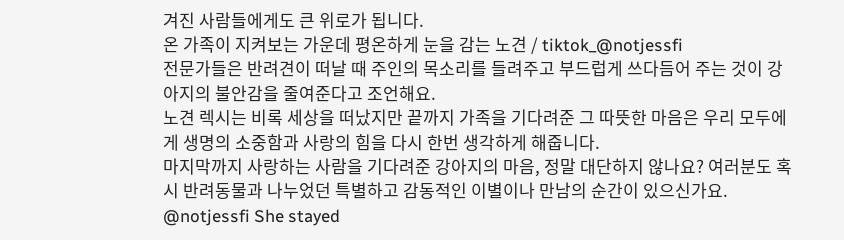겨진 사람들에게도 큰 위로가 됩니다.
온 가족이 지켜보는 가운데 평온하게 눈을 감는 노견 / tiktok_@notjessfi
전문가들은 반려견이 떠날 때 주인의 목소리를 들려주고 부드럽게 쓰다듬어 주는 것이 강아지의 불안감을 줄여준다고 조언해요.
노견 렉시는 비록 세상을 떠났지만 끝까지 가족을 기다려준 그 따뜻한 마음은 우리 모두에게 생명의 소중함과 사랑의 힘을 다시 한번 생각하게 해줍니다.
마지막까지 사랑하는 사람을 기다려준 강아지의 마음, 정말 대단하지 않나요? 여러분도 혹시 반려동물과 나누었던 특별하고 감동적인 이별이나 만남의 순간이 있으신가요.
@notjessfi She stayed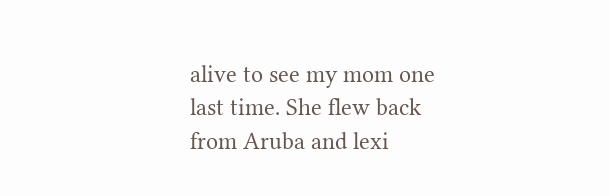alive to see my mom one last time. She flew back from Aruba and lexi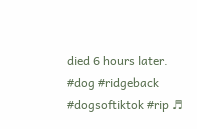died 6 hours later. #dog #ridgeback #dogsoftiktok #rip ♬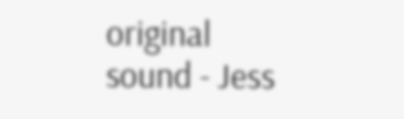original sound - Jess